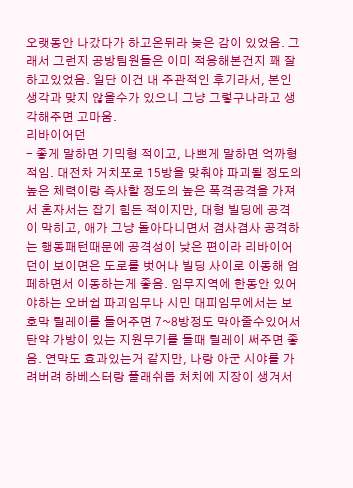오랫동안 나갔다가 하고온뒤라 늦은 감이 있었음. 그래서 그런지 공방팀원들은 이미 적응해본건지 꽤 잘하고있었음. 일단 이건 내 주관적인 후기라서, 본인 생각과 맞지 않을수가 있으니 그냥 그렇구나라고 생각해주면 고마움.
리바이어던
- 좋게 말하면 기믹형 적이고, 나쁘게 말하면 억까형 적임. 대전차 거치포로 15방을 맞춰야 파괴될 정도의 높은 체력이랑 즉사할 정도의 높은 폭격공격을 가져서 혼자서는 잡기 힘든 적이지만, 대형 빌딩에 공격이 막히고, 애가 그냥 돌아다니면서 겸사겸사 공격하는 행동패턴때문에 공격성이 낮은 편이라 리바이어던이 보이면은 도로를 벗어나 빌딩 사이로 이동해 엄페하면서 이동하는게 좋음. 임무지역에 한동안 있어야하는 오버쉽 파괴임무나 시민 대피임무에서는 보호막 릴레이를 들어주면 7~8방정도 막아줄수있어서 탄약 가방이 있는 지원무기를 들때 릴레이 써주면 좋음. 연막도 효과있는거 같지만, 나랑 아군 시야를 가려버려 하베스터랑 플래쉬몹 처치에 지장이 생겨서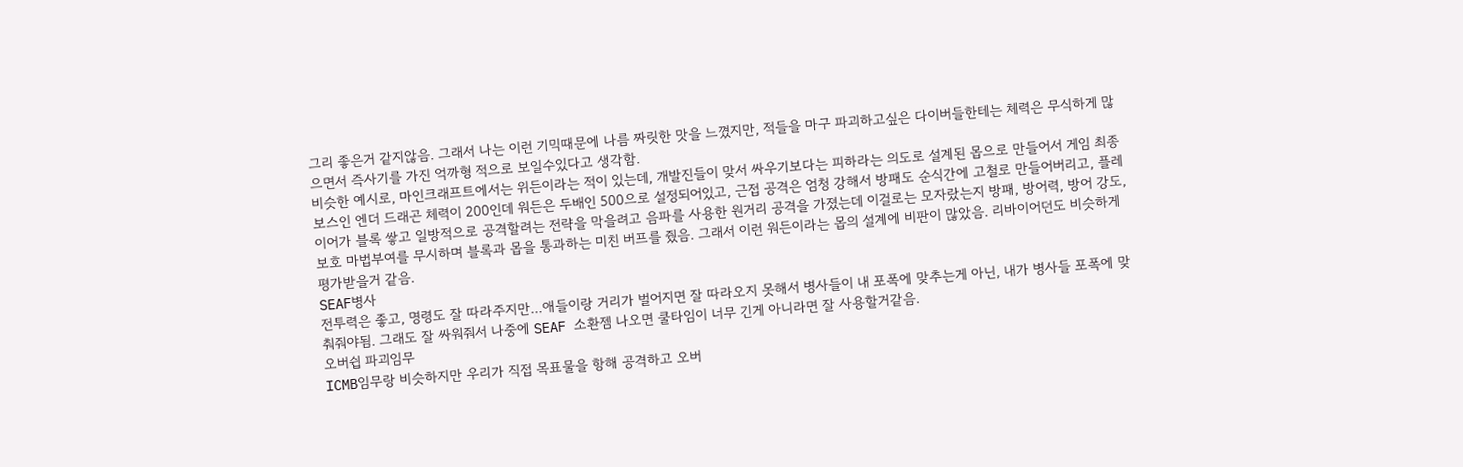그리 좋은거 같지않음. 그래서 나는 이런 기믹때문에 나름 짜릿한 맛을 느꼈지만, 적들을 마구 파괴하고싶은 다이버들한테는 체력은 무식하게 많으면서 즉사기를 가진 억까형 적으로 보일수있다고 생각함.
비슷한 예시로, 마인크래프트에서는 위든이라는 적이 있는데, 개발진들이 맞서 싸우기보다는 피하라는 의도로 설계된 몹으로 만들어서 게임 최종보스인 엔더 드래곤 체력이 200인데 워든은 두배인 500으로 설정되어있고, 근접 공격은 엄청 강해서 방패도 순식간에 고철로 만들어버리고, 플레이어가 블록 쌓고 일방적으로 공격할려는 전략을 막을려고 음파를 사용한 원거리 공격을 가졌는데 이걸로는 모자랐는지 방패, 방어력, 방어 강도, 보호 마법부여를 무시하며 블록과 몹을 통과하는 미친 버프를 줬음. 그래서 이런 워든이라는 몹의 설계에 비판이 많았음. 리바이어던도 비슷하게 평가받을거 같음.
SEAF병사
전투력은 좋고, 명령도 잘 따라주지만...애들이랑 거리가 벌어지면 잘 따라오지 못해서 병사들이 내 포폭에 맞추는게 아닌, 내가 병사들 포폭에 맞춰줘야됨. 그래도 잘 싸워줘서 나중에 SEAF 소환젬 나오면 쿨타임이 너무 긴게 아니라면 잘 사용할거같음.
오버쉽 파괴임무
ICMB임무랑 비슷하지만 우리가 직접 목표물을 항해 공격하고 오버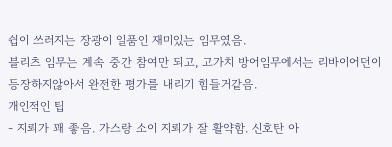쉽이 쓰러지는 장광이 일품인 재미있는 임무였음.
블리츠 임무는 계속 중간 참여만 되고, 고가치 방어임무에서는 리바이어던이 등장하지않아서 완전한 평가를 내리기 힘들거같음.
개인적인 팁
- 지뢰가 꽤 좋음. 가스랑 소이 지뢰가 잘 활약함. 신호탄 아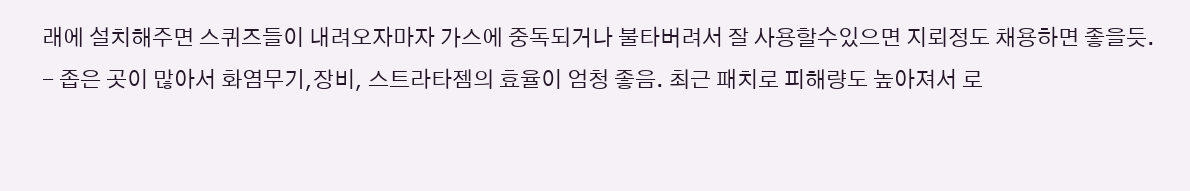래에 설치해주면 스퀴즈들이 내려오자마자 가스에 중독되거나 불타버려서 잘 사용할수있으면 지뢰정도 채용하면 좋을듯.
- 좁은 곳이 많아서 화염무기,장비, 스트라타젬의 효율이 엄청 좋음. 최근 패치로 피해량도 높아져서 로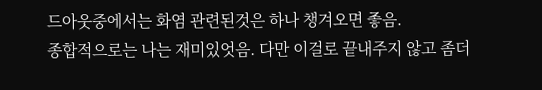드아웃중에서는 화염 관련된것은 하나 챙겨오면 좋음.
종합적으로는 나는 재미있엇음. 다만 이걸로 끝내주지 않고 좀더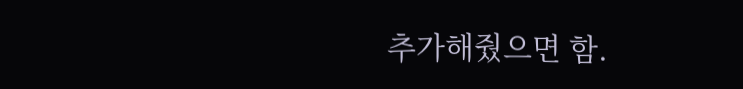추가해줬으면 함.